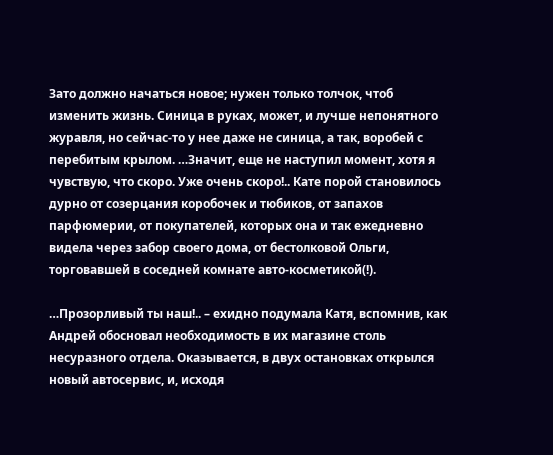Зато должно начаться новое; нужен только толчок, чтоб изменить жизнь. Синица в руках, может, и лучше непонятного журавля, но сейчас-то у нее даже не синица, а так, воробей с перебитым крылом. …Значит, еще не наступил момент, хотя я чувствую, что скоро. Уже очень скоро!.. Кате порой становилось дурно от созерцания коробочек и тюбиков, от запахов парфюмерии, от покупателей, которых она и так ежедневно видела через забор своего дома, от бестолковой Ольги, торговавшей в соседней комнате авто-косметикой(!).

…Прозорливый ты наш!.. – ехидно подумала Катя, вспомнив, как Андрей обосновал необходимость в их магазине столь несуразного отдела. Оказывается, в двух остановках открылся новый автосервис, и, исходя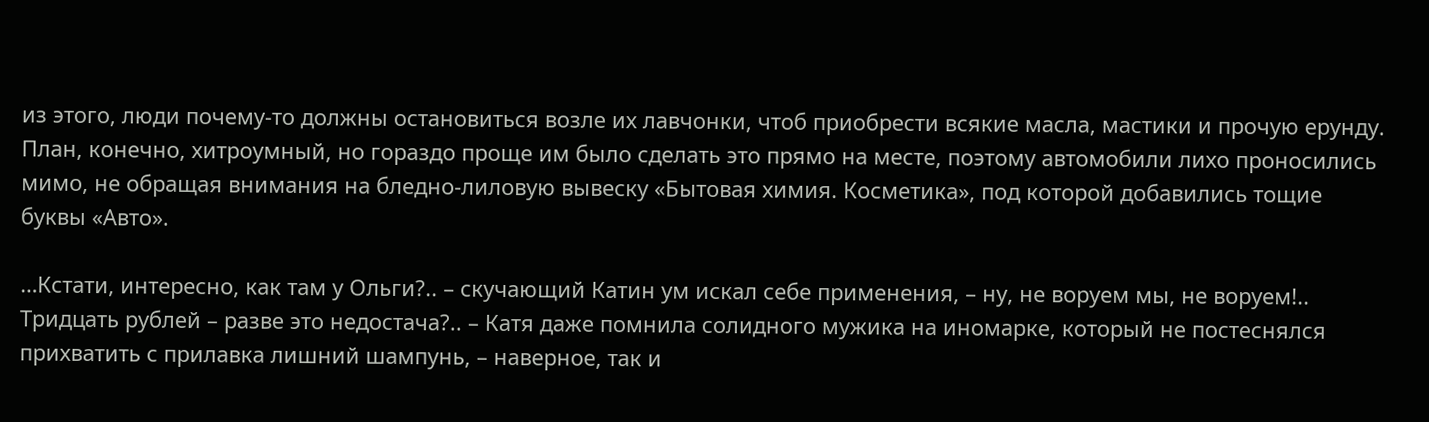из этого, люди почему-то должны остановиться возле их лавчонки, чтоб приобрести всякие масла, мастики и прочую ерунду. План, конечно, хитроумный, но гораздо проще им было сделать это прямо на месте, поэтому автомобили лихо проносились мимо, не обращая внимания на бледно-лиловую вывеску «Бытовая химия. Косметика», под которой добавились тощие буквы «Авто».

…Кстати, интересно, как там у Ольги?.. – скучающий Катин ум искал себе применения, – ну, не воруем мы, не воруем!.. Тридцать рублей – разве это недостача?.. – Катя даже помнила солидного мужика на иномарке, который не постеснялся прихватить с прилавка лишний шампунь, – наверное, так и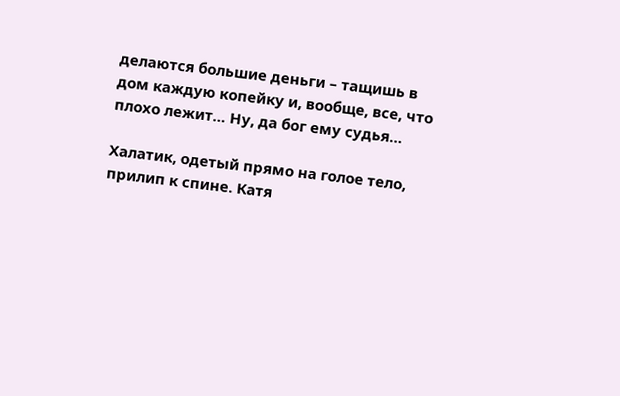делаются большие деньги – тащишь в дом каждую копейку и, вообще, все, что плохо лежит… Ну, да бог ему судья…

Халатик, одетый прямо на голое тело, прилип к спине. Катя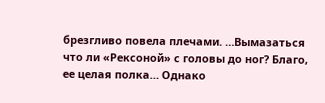брезгливо повела плечами. …Вымазаться что ли «Рексоной» с головы до ног? Благо, ее целая полка… Однако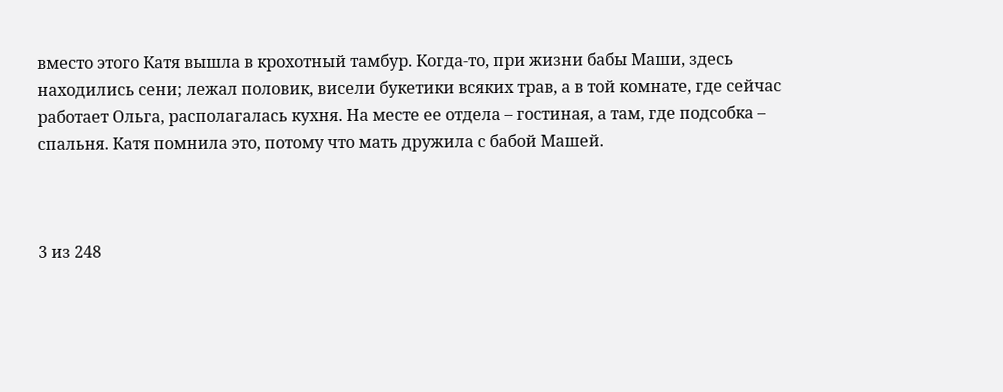вместо этого Катя вышла в крохотный тамбур. Когда-то, при жизни бабы Маши, здесь находились сени; лежал половик, висели букетики всяких трав, а в той комнате, где сейчас работает Ольга, располагалась кухня. На месте ее отдела – гостиная, а там, где подсобка – спальня. Катя помнила это, потому что мать дружила с бабой Машей.



3 из 248